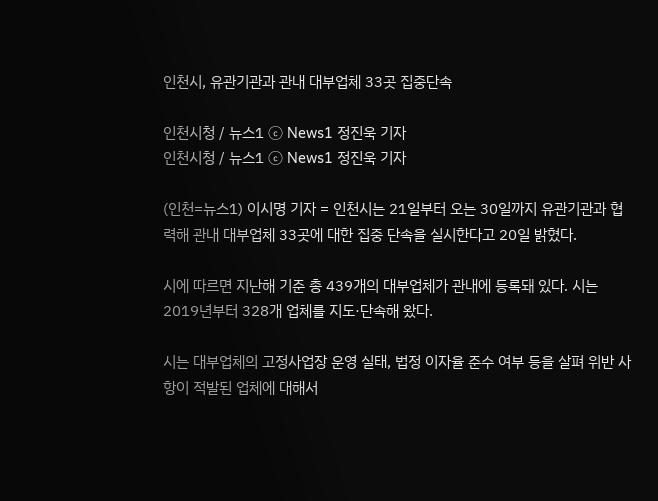인천시, 유관기관과 관내 대부업체 33곳 집중단속

인천시청 / 뉴스1 ⓒ News1 정진욱 기자
인천시청 / 뉴스1 ⓒ News1 정진욱 기자

(인천=뉴스1) 이시명 기자 = 인천시는 21일부터 오는 30일까지 유관기관과 협력해 관내 대부업체 33곳에 대한 집중 단속을 실시한다고 20일 밝혔다.

시에 따르면 지난해 기준 총 439개의 대부업체가 관내에 등록돼 있다. 시는 2019년부터 328개 업체를 지도·단속해 왔다.

시는 대부업체의 고정사업장 운영 실태, 법정 이자율 준수 여부 등을 살펴 위반 사항이 적발된 업체에 대해서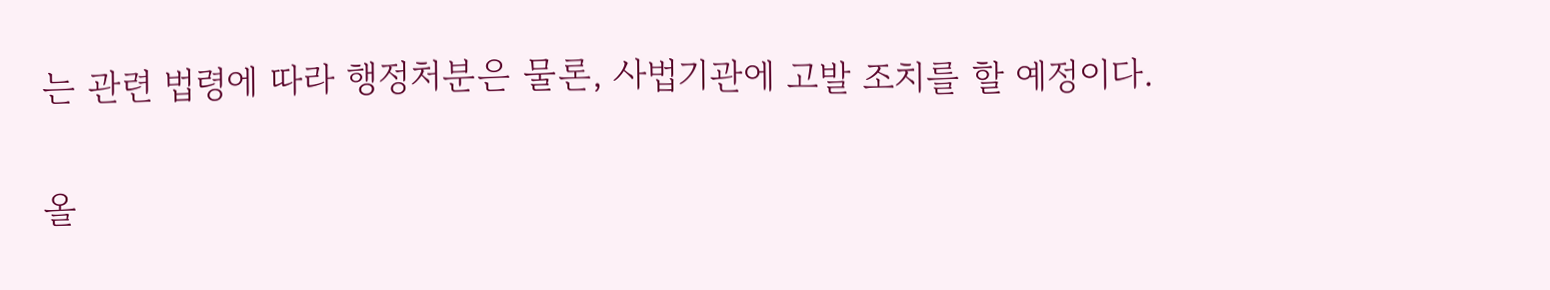는 관련 법령에 따라 행정처분은 물론, 사법기관에 고발 조치를 할 예정이다.

올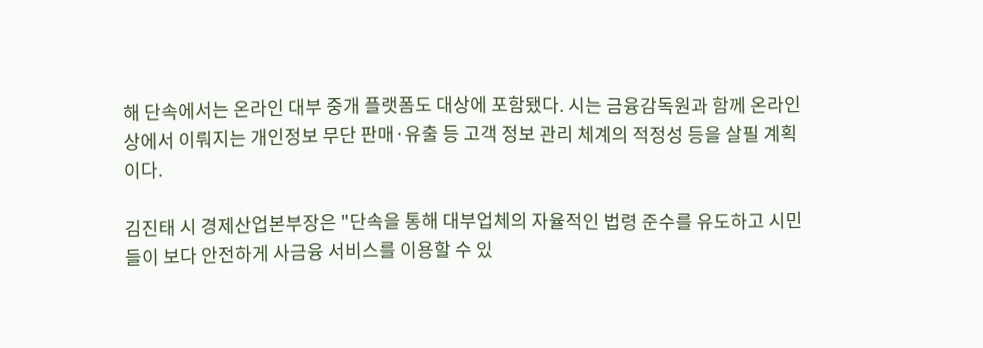해 단속에서는 온라인 대부 중개 플랫폼도 대상에 포함됐다. 시는 금융감독원과 함께 온라인상에서 이뤄지는 개인정보 무단 판매·유출 등 고객 정보 관리 체계의 적정성 등을 살필 계획이다.

김진태 시 경제산업본부장은 "단속을 통해 대부업체의 자율적인 법령 준수를 유도하고 시민들이 보다 안전하게 사금융 서비스를 이용할 수 있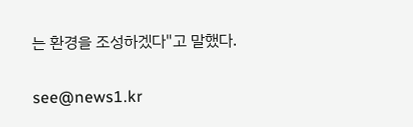는 환경을 조성하겠다"고 말했다.

see@news1.kr